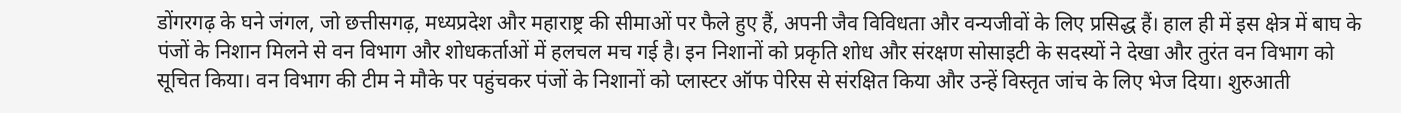डोंगरगढ़ के घने जंगल, जो छत्तीसगढ़, मध्यप्रदेश और महाराष्ट्र की सीमाओं पर फैले हुए हैं, अपनी जैव विविधता और वन्यजीवों के लिए प्रसिद्ध हैं। हाल ही में इस क्षेत्र में बाघ के पंजों के निशान मिलने से वन विभाग और शोधकर्ताओं में हलचल मच गई है। इन निशानों को प्रकृति शोध और संरक्षण सोसाइटी के सदस्यों ने देखा और तुरंत वन विभाग को सूचित किया। वन विभाग की टीम ने मौके पर पहुंचकर पंजों के निशानों को प्लास्टर ऑफ पेरिस से संरक्षित किया और उन्हें विस्तृत जांच के लिए भेज दिया। शुरुआती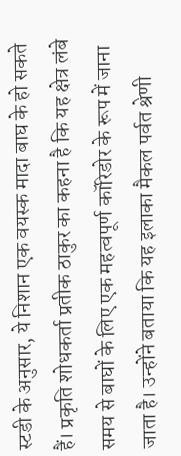स्टडी के अनुसार, ये निशान एक वयस्क मादा बाघ के हो सकते हैं। प्रकृति शोधकर्ता प्रतीक ठाकुर का कहना है कि यह क्षेत्र लंबे समय से बाघों के लिए एक महत्वपूर्ण कॉरिडोर के रूप में जाना जाता है। उन्होंने बताया कि यह इलाका मैकल पर्वत श्रेणी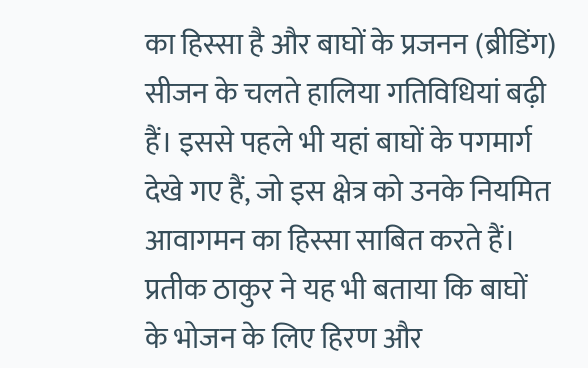का हिस्सा है और बाघों के प्रजनन (ब्रीडिंग) सीजन के चलते हालिया गतिविधियां बढ़ी हैं। इससे पहले भी यहां बाघों के पगमार्ग देखे गए हैं, जो इस क्षेत्र को उनके नियमित आवागमन का हिस्सा साबित करते हैं। प्रतीक ठाकुर ने यह भी बताया कि बाघों के भोजन के लिए हिरण और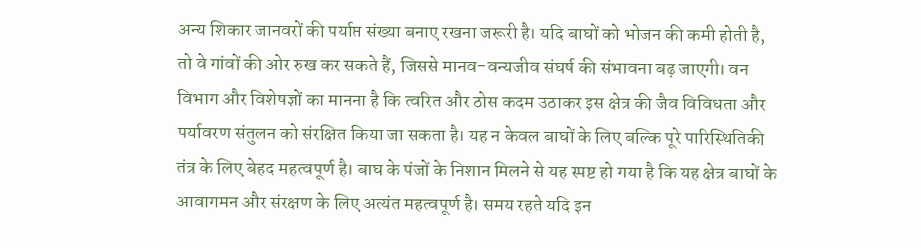अन्य शिकार जानवरों की पर्याप्त संख्या बनाए रखना जरूरी है। यदि बाघों को भोजन की कमी होती है, तो वे गांवों की ओर रुख कर सकते हैं, जिससे मानव-वन्यजीव संघर्ष की संभावना बढ़ जाएगी। वन विभाग और विशेषज्ञों का मानना है कि त्वरित और ठोस कदम उठाकर इस क्षेत्र की जैव विविधता और पर्यावरण संतुलन को संरक्षित किया जा सकता है। यह न केवल बाघों के लिए बल्कि पूरे पारिस्थितिकी तंत्र के लिए बेहद महत्वपूर्ण है। बाघ के पंजों के निशान मिलने से यह स्पष्ट हो गया है कि यह क्षेत्र बाघों के आवागमन और संरक्षण के लिए अत्यंत महत्वपूर्ण है। समय रहते यदि इन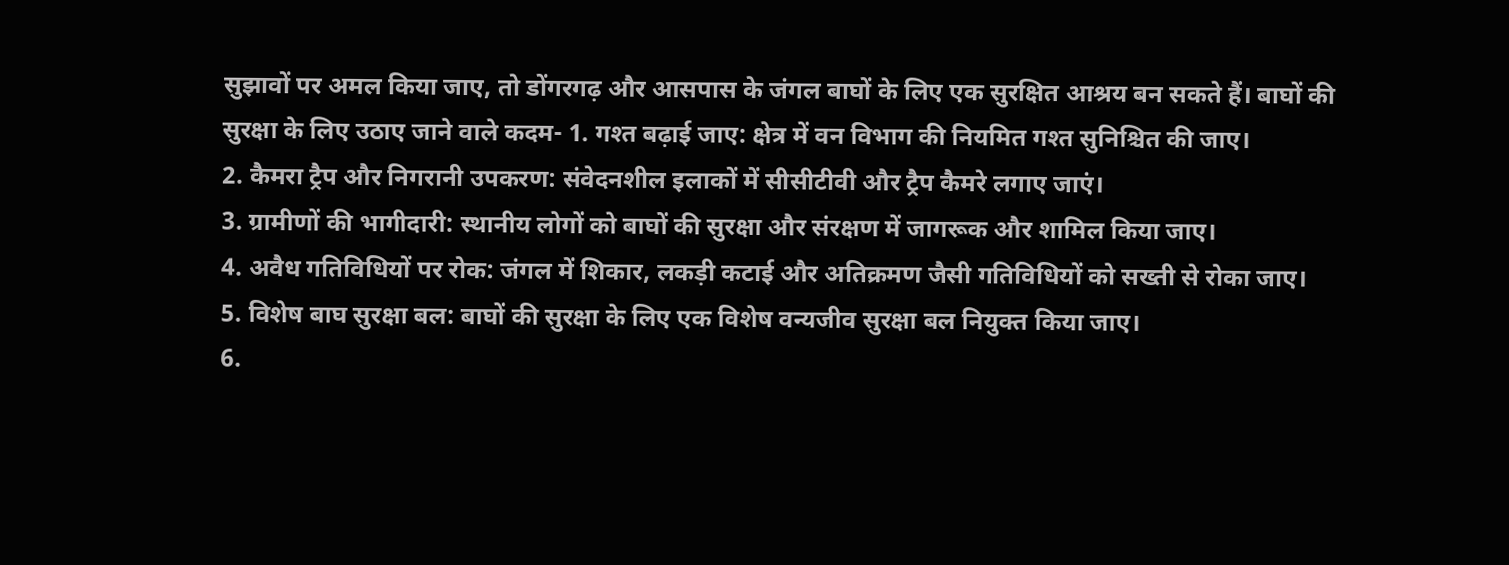सुझावों पर अमल किया जाए, तो डोंगरगढ़ और आसपास के जंगल बाघों के लिए एक सुरक्षित आश्रय बन सकते हैं। बाघों की सुरक्षा के लिए उठाए जाने वाले कदम- 1. गश्त बढ़ाई जाए: क्षेत्र में वन विभाग की नियमित गश्त सुनिश्चित की जाए।
2. कैमरा ट्रैप और निगरानी उपकरण: संवेदनशील इलाकों में सीसीटीवी और ट्रैप कैमरे लगाए जाएं।
3. ग्रामीणों की भागीदारी: स्थानीय लोगों को बाघों की सुरक्षा और संरक्षण में जागरूक और शामिल किया जाए।
4. अवैध गतिविधियों पर रोक: जंगल में शिकार, लकड़ी कटाई और अतिक्रमण जैसी गतिविधियों को सख्ती से रोका जाए।
5. विशेष बाघ सुरक्षा बल: बाघों की सुरक्षा के लिए एक विशेष वन्यजीव सुरक्षा बल नियुक्त किया जाए।
6.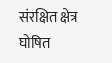संरक्षित क्षेत्र घोषित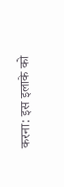करना: इस इलाके को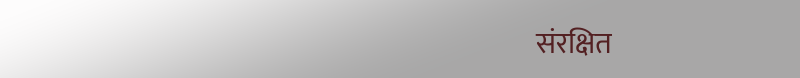संरक्षित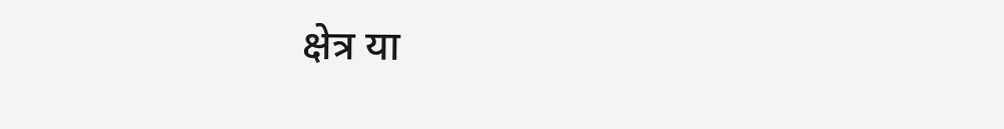क्षेत्र या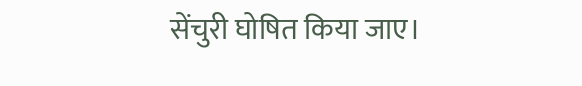सेंचुरी घोषित किया जाए।